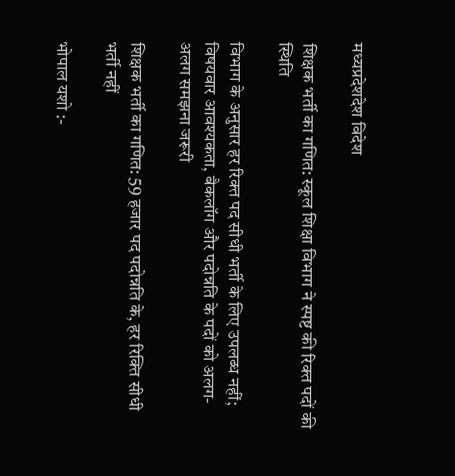मध्यप्रदेशदेश विदेश

शिक्षक भर्ती का गणित: स्कूल शिक्षा विभाग ने स्पष्ट की रिक्त पदों की स्थिति

विभाग के अनुसार हर रिक्त पद सीधी भर्ती के लिए उपलब्ध नहीं; विषयवार आवश्यकता, बैकलॉग और पदोन्नति के पदों को अलग-अलग समझना जरूरी

शिक्षक भर्ती का गणित: 59 हजार पद पदोन्नति के, हर रिक्ति सीधी भर्ती नहीं

भोपाल यशो :-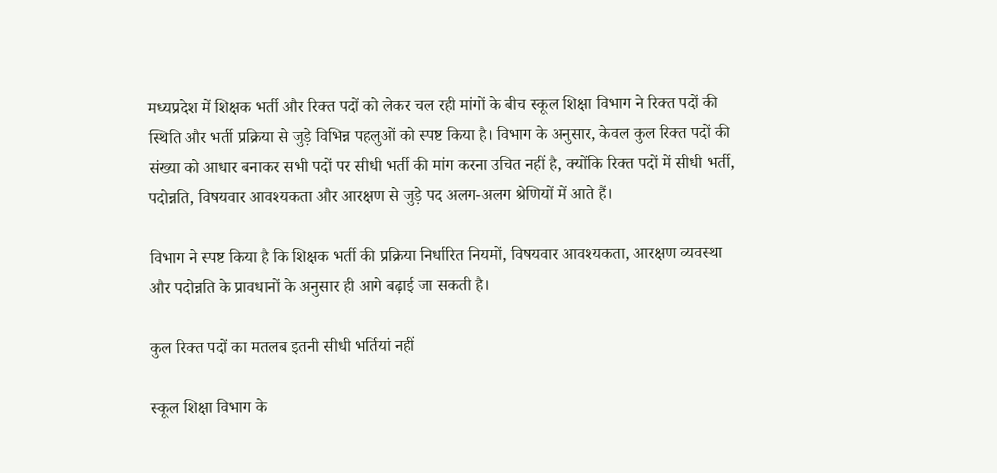मध्यप्रदेश में शिक्षक भर्ती और रिक्त पदों को लेकर चल रही मांगों के बीच स्कूल शिक्षा विभाग ने रिक्त पदों की स्थिति और भर्ती प्रक्रिया से जुड़े विभिन्न पहलुओं को स्पष्ट किया है। विभाग के अनुसार, केवल कुल रिक्त पदों की संख्या को आधार बनाकर सभी पदों पर सीधी भर्ती की मांग करना उचित नहीं है, क्योंकि रिक्त पदों में सीधी भर्ती, पदोन्नति, विषयवार आवश्यकता और आरक्षण से जुड़े पद अलग-अलग श्रेणियों में आते हैं।

विभाग ने स्पष्ट किया है कि शिक्षक भर्ती की प्रक्रिया निर्धारित नियमों, विषयवार आवश्यकता, आरक्षण व्यवस्था और पदोन्नति के प्रावधानों के अनुसार ही आगे बढ़ाई जा सकती है।

कुल रिक्त पदों का मतलब इतनी सीधी भर्तियां नहीं

स्कूल शिक्षा विभाग के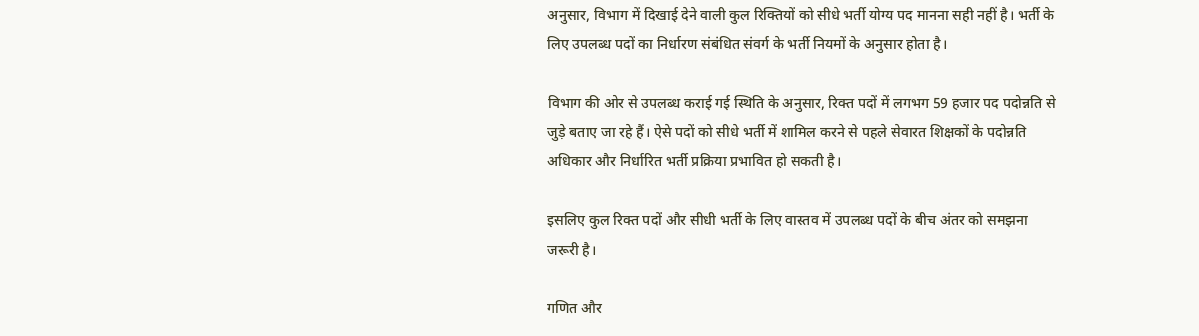अनुसार, विभाग में दिखाई देने वाली कुल रिक्तियों को सीधे भर्ती योग्य पद मानना सही नहीं है। भर्ती के लिए उपलब्ध पदों का निर्धारण संबंधित संवर्ग के भर्ती नियमों के अनुसार होता है।

विभाग की ओर से उपलब्ध कराई गई स्थिति के अनुसार, रिक्त पदों में लगभग 59 हजार पद पदोन्नति से जुड़े बताए जा रहे हैं। ऐसे पदों को सीधे भर्ती में शामिल करने से पहले सेवारत शिक्षकों के पदोन्नति अधिकार और निर्धारित भर्ती प्रक्रिया प्रभावित हो सकती है।

इसलिए कुल रिक्त पदों और सीधी भर्ती के लिए वास्तव में उपलब्ध पदों के बीच अंतर को समझना जरूरी है।

गणित और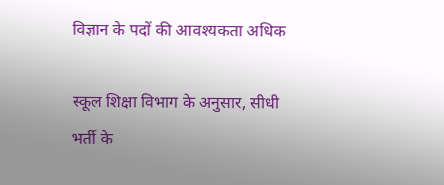विज्ञान के पदों की आवश्यकता अधिक

स्कूल शिक्षा विभाग के अनुसार, सीधी भर्ती के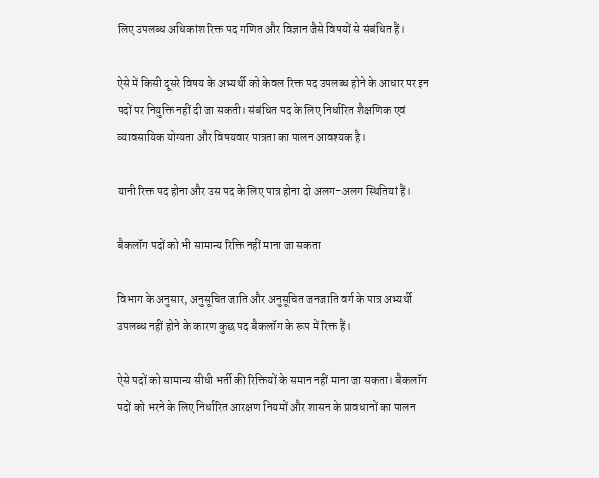लिए उपलब्ध अधिकांश रिक्त पद गणित और विज्ञान जैसे विषयों से संबंधित हैं।

ऐसे में किसी दूसरे विषय के अभ्यर्थी को केवल रिक्त पद उपलब्ध होने के आधार पर इन पदों पर नियुक्ति नहीं दी जा सकती। संबंधित पद के लिए निर्धारित शैक्षणिक एवं व्यावसायिक योग्यता और विषयवार पात्रता का पालन आवश्यक है।

यानी रिक्त पद होना और उस पद के लिए पात्र होना दो अलग-अलग स्थितियां हैं।

बैकलॉग पदों को भी सामान्य रिक्ति नहीं माना जा सकता

विभाग के अनुसार, अनुसूचित जाति और अनुसूचित जनजाति वर्ग के पात्र अभ्यर्थी उपलब्ध नहीं होने के कारण कुछ पद बैकलॉग के रूप में रिक्त हैं।

ऐसे पदों को सामान्य सीधी भर्ती की रिक्तियों के समान नहीं माना जा सकता। बैकलॉग पदों को भरने के लिए निर्धारित आरक्षण नियमों और शासन के प्रावधानों का पालन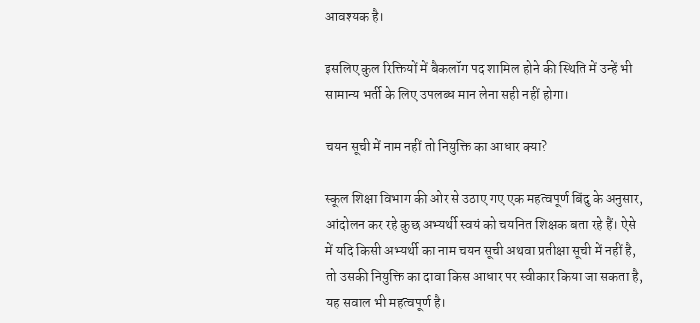आवश्यक है।

इसलिए कुल रिक्तियों में बैकलॉग पद शामिल होने की स्थिति में उन्हें भी सामान्य भर्ती के लिए उपलब्ध मान लेना सही नहीं होगा।

चयन सूची में नाम नहीं तो नियुक्ति का आधार क्या?

स्कूल शिक्षा विभाग की ओर से उठाए गए एक महत्वपूर्ण बिंदु के अनुसार, आंदोलन कर रहे कुछ अभ्यर्थी स्वयं को चयनित शिक्षक बता रहे हैं। ऐसे में यदि किसी अभ्यर्थी का नाम चयन सूची अथवा प्रतीक्षा सूची में नहीं है, तो उसकी नियुक्ति का दावा किस आधार पर स्वीकार किया जा सकता है, यह सवाल भी महत्वपूर्ण है।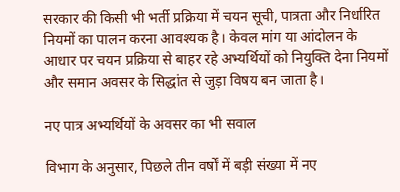सरकार की किसी भी भर्ती प्रक्रिया में चयन सूची, पात्रता और निर्धारित नियमों का पालन करना आवश्यक है। केवल मांग या आंदोलन के आधार पर चयन प्रक्रिया से बाहर रहे अभ्यर्थियों को नियुक्ति देना नियमों और समान अवसर के सिद्धांत से जुड़ा विषय बन जाता है।

नए पात्र अभ्यर्थियों के अवसर का भी सवाल

विभाग के अनुसार, पिछले तीन वर्षों में बड़ी संख्या में नए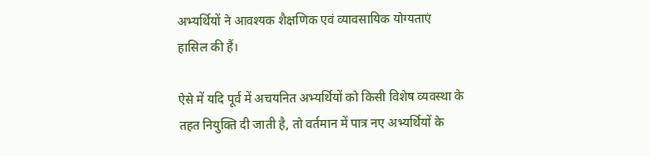अभ्यर्थियों ने आवश्यक शैक्षणिक एवं व्यावसायिक योग्यताएं हासिल की हैं।

ऐसे में यदि पूर्व में अचयनित अभ्यर्थियों को किसी विशेष व्यवस्था के तहत नियुक्ति दी जाती है, तो वर्तमान में पात्र नए अभ्यर्थियों के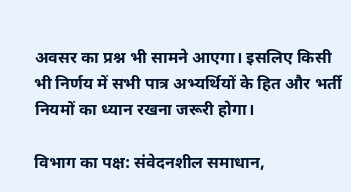अवसर का प्रश्न भी सामने आएगा। इसलिए किसी भी निर्णय में सभी पात्र अभ्यर्थियों के हित और भर्ती नियमों का ध्यान रखना जरूरी होगा।

विभाग का पक्ष: संवेदनशील समाधान,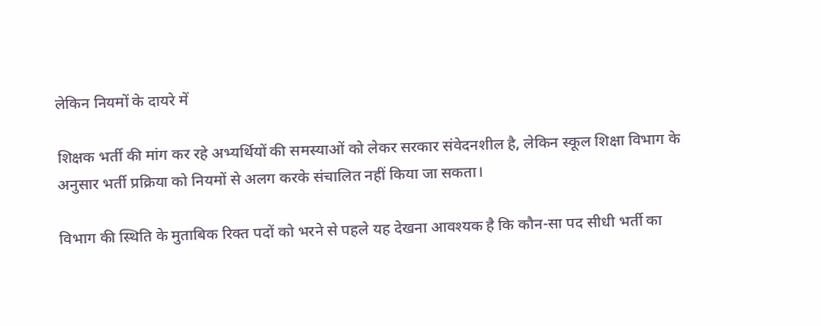लेकिन नियमों के दायरे में

शिक्षक भर्ती की मांग कर रहे अभ्यर्थियों की समस्याओं को लेकर सरकार संवेदनशील है, लेकिन स्कूल शिक्षा विभाग के अनुसार भर्ती प्रक्रिया को नियमों से अलग करके संचालित नहीं किया जा सकता।

विभाग की स्थिति के मुताबिक रिक्त पदों को भरने से पहले यह देखना आवश्यक है कि कौन-सा पद सीधी भर्ती का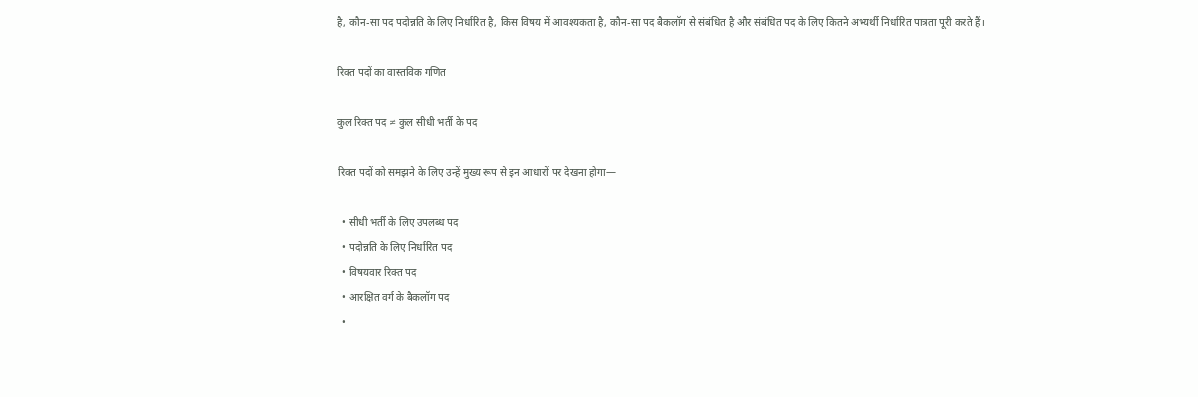है, कौन-सा पद पदोन्नति के लिए निर्धारित है, किस विषय में आवश्यकता है, कौन-सा पद बैकलॉग से संबंधित है और संबंधित पद के लिए कितने अभ्यर्थी निर्धारित पात्रता पूरी करते हैं।

रिक्त पदों का वास्तविक गणित

कुल रिक्त पद ≠ कुल सीधी भर्ती के पद

रिक्त पदों को समझने के लिए उन्हें मुख्य रूप से इन आधारों पर देखना होगा—

  • सीधी भर्ती के लिए उपलब्ध पद
  • पदोन्नति के लिए निर्धारित पद
  • विषयवार रिक्त पद
  • आरक्षित वर्ग के बैकलॉग पद
  •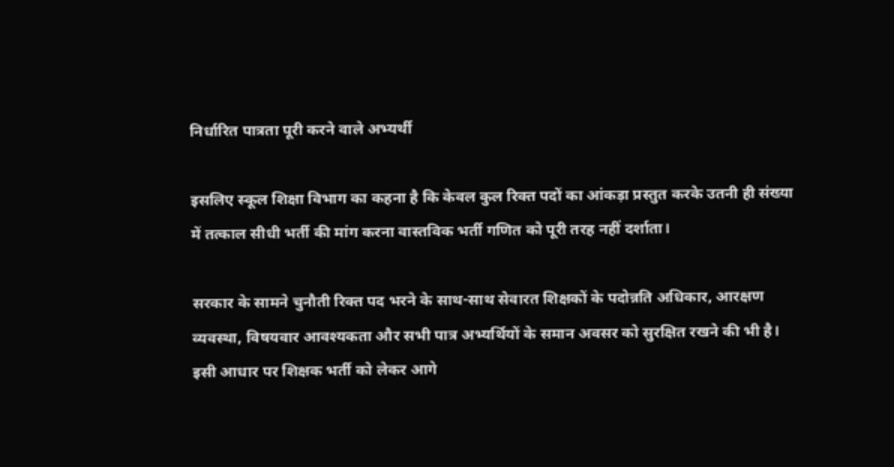निर्धारित पात्रता पूरी करने वाले अभ्यर्थी

इसलिए स्कूल शिक्षा विभाग का कहना है कि केवल कुल रिक्त पदों का आंकड़ा प्रस्तुत करके उतनी ही संख्या में तत्काल सीधी भर्ती की मांग करना वास्तविक भर्ती गणित को पूरी तरह नहीं दर्शाता।

सरकार के सामने चुनौती रिक्त पद भरने के साथ-साथ सेवारत शिक्षकों के पदोन्नति अधिकार, आरक्षण व्यवस्था, विषयवार आवश्यकता और सभी पात्र अभ्यर्थियों के समान अवसर को सुरक्षित रखने की भी है। इसी आधार पर शिक्षक भर्ती को लेकर आगे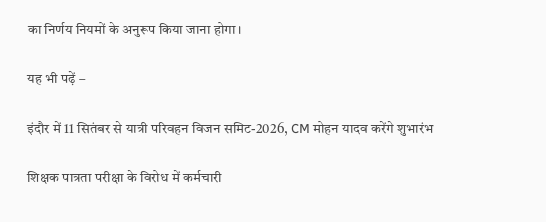का निर्णय नियमों के अनुरूप किया जाना होगा।

यह भी पढ़ें –

इंदौर में 11 सितंबर से यात्री परिवहन विजन समिट-2026, CM मोहन यादव करेंगे शुभारंभ

शिक्षक पात्रता परीक्षा के विरोध में कर्मचारी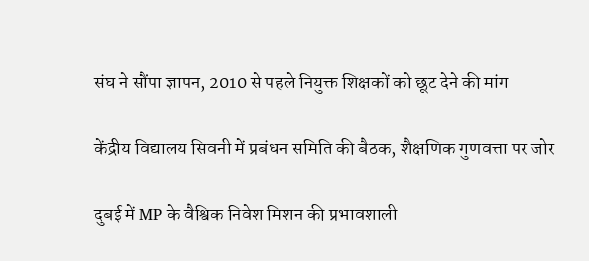संघ ने सौंपा ज्ञापन, 2010 से पहले नियुक्त शिक्षकों को छूट देने की मांग

केंद्रीय विद्यालय सिवनी में प्रबंधन समिति की बैठक, शैक्षणिक गुणवत्ता पर जोर

दुबई में MP के वैश्विक निवेश मिशन की प्रभावशाली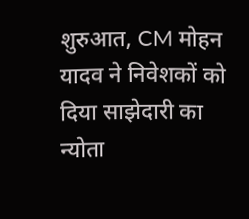शुरुआत, CM मोहन यादव ने निवेशकों को दिया साझेदारी का न्योता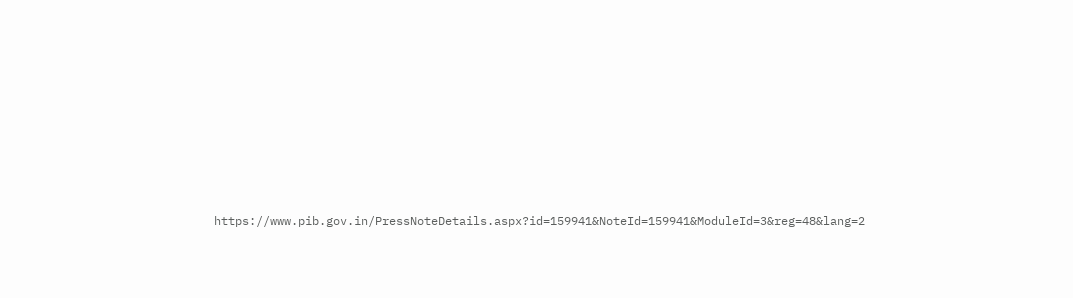https://www.pib.gov.in/PressNoteDetails.aspx?id=159941&NoteId=159941&ModuleId=3&reg=48&lang=2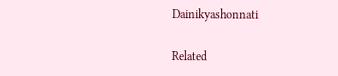Dainikyashonnati

Related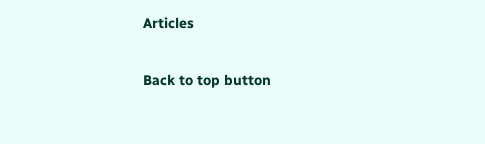Articles

Back to top button